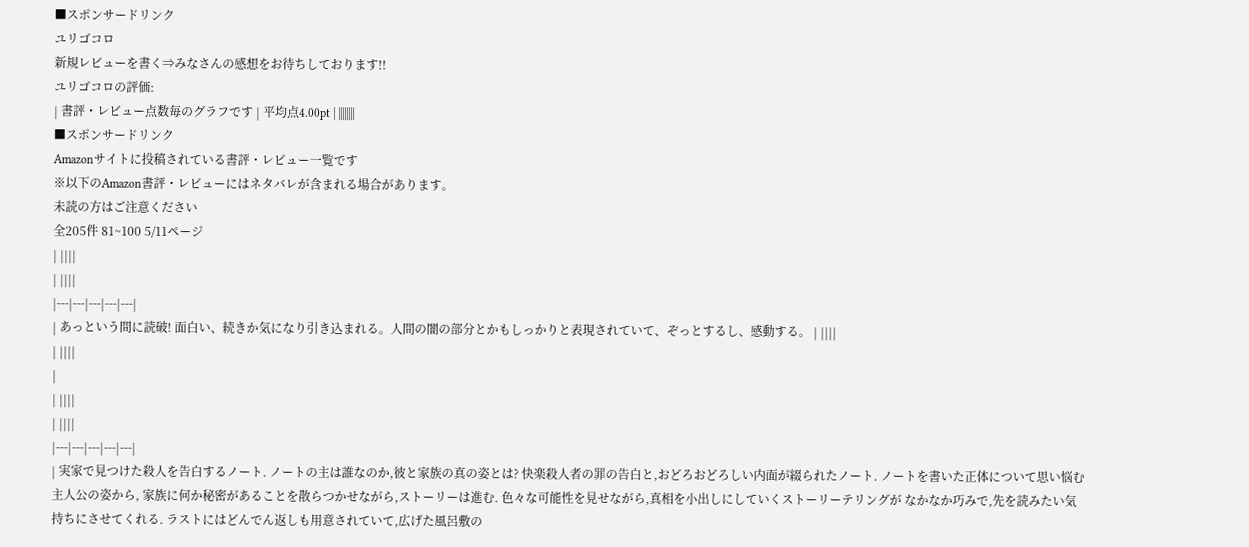■スポンサードリンク
ユリゴコロ
新規レビューを書く⇒みなさんの感想をお待ちしております!!
ユリゴコロの評価:
| 書評・レビュー点数毎のグラフです | 平均点4.00pt | ||||||||
■スポンサードリンク
Amazonサイトに投稿されている書評・レビュー一覧です
※以下のAmazon書評・レビューにはネタバレが含まれる場合があります。
未読の方はご注意ください
全205件 81~100 5/11ページ
| ||||
| ||||
|---|---|---|---|---|
| あっという間に読破! 面白い、続きか気になり引き込まれる。人間の闇の部分とかもしっかりと表現されていて、ぞっとするし、感動する。 | ||||
| ||||
|
| ||||
| ||||
|---|---|---|---|---|
| 実家で見つけた殺人を告白するノート. ノートの主は誰なのか,彼と家族の真の姿とは? 快楽殺人者の罪の告白と,おどろおどろしい内面が綴られたノート. ノートを書いた正体について思い悩む主人公の姿から, 家族に何か秘密があることを散らつかせながら,ストーリーは進む. 色々な可能性を見せながら,真相を小出しにしていくストーリーテリングが なかなか巧みで,先を読みたい気持ちにさせてくれる. ラストにはどんでん返しも用意されていて,広げた風呂敷の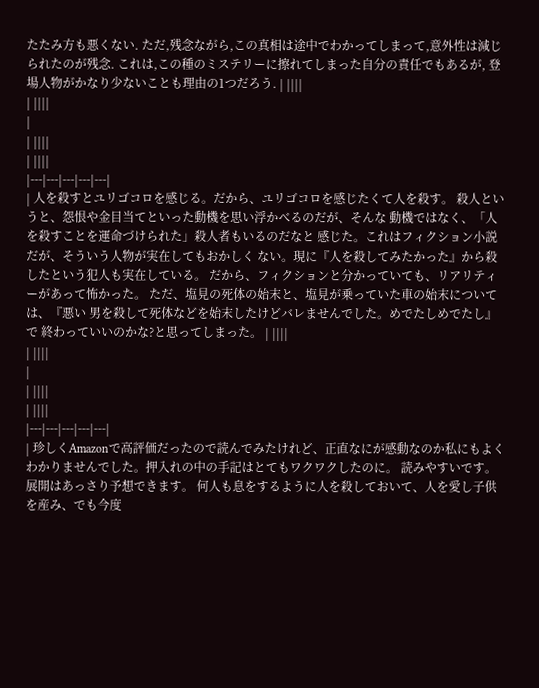たたみ方も悪くない. ただ,残念ながら,この真相は途中でわかってしまって,意外性は減じられたのが残念. これは,この種のミステリーに擦れてしまった自分の責任でもあるが, 登場人物がかなり少ないことも理由の1つだろう. | ||||
| ||||
|
| ||||
| ||||
|---|---|---|---|---|
| 人を殺すとユリゴコロを感じる。だから、ユリゴコロを感じたくて人を殺す。 殺人というと、怨恨や金目当てといった動機を思い浮かべるのだが、そんな 動機ではなく、「人を殺すことを運命づけられた」殺人者もいるのだなと 感じた。これはフィクション小説だが、そういう人物が実在してもおかしく ない。現に『人を殺してみたかった』から殺したという犯人も実在している。 だから、フィクションと分かっていても、リアリティーがあって怖かった。 ただ、塩見の死体の始末と、塩見が乗っていた車の始末については、『悪い 男を殺して死体などを始末したけどバレませんでした。めでたしめでたし』で 終わっていいのかな?と思ってしまった。 | ||||
| ||||
|
| ||||
| ||||
|---|---|---|---|---|
| 珍しくAmazonで高評価だったので読んでみたけれど、正直なにが感動なのか私にもよくわかりませんでした。押入れの中の手記はとてもワクワクしたのに。 読みやすいです。展開はあっさり予想できます。 何人も息をするように人を殺しておいて、人を愛し子供を産み、でも今度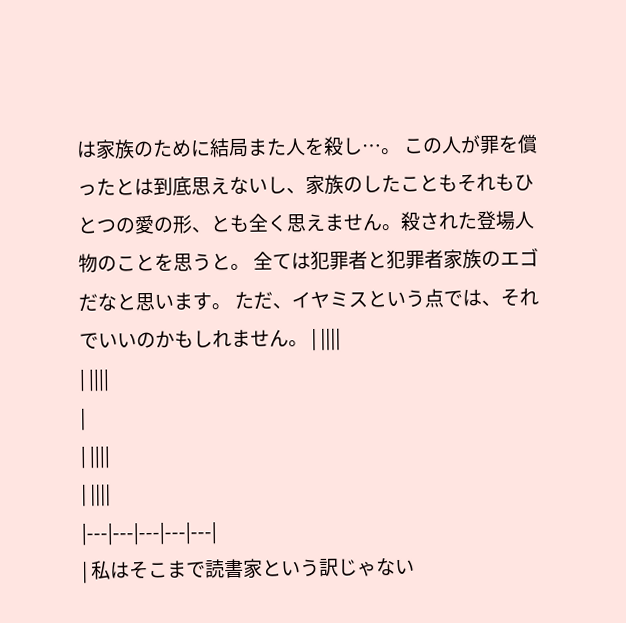は家族のために結局また人を殺し…。 この人が罪を償ったとは到底思えないし、家族のしたこともそれもひとつの愛の形、とも全く思えません。殺された登場人物のことを思うと。 全ては犯罪者と犯罪者家族のエゴだなと思います。 ただ、イヤミスという点では、それでいいのかもしれません。 | ||||
| ||||
|
| ||||
| ||||
|---|---|---|---|---|
| 私はそこまで読書家という訳じゃない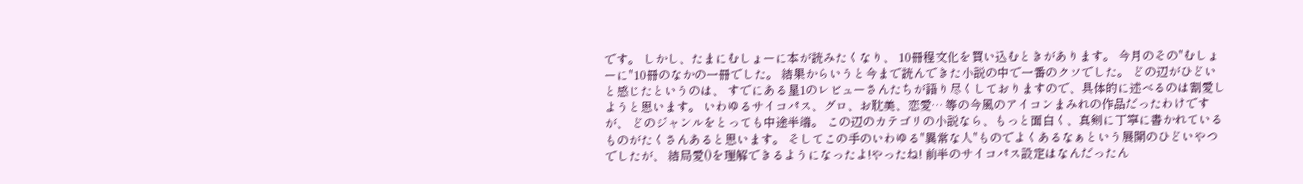です。 しかし、たまにむしょーに本が読みたくなり、 10冊程文化を買い込むときがあります。 今月のその"むしょーに"10冊のなかの一冊でした。 結果からいうと今まで読んできた小説の中で一番のクソでした。 どの辺がひどいと感じたというのは、 すでにある星1のレビューさんたちが語り尽くしておりますので、具体的に述べるのは割愛しようと思います。 いわゆるサイコパス、グロ、お耽美、恋愛… 等の今風のアイコンまみれの作品だったわけですが、 どのジャンルをとっても中途半端。 この辺のカテゴリの小説なら、もっと面白く、真剣に丁寧に書かれているものがたくさんあると思います。 そしてこの手のいわゆる"異常な人"ものでよくあるなぁという展開のひどいやつでしたが、 結局愛()を理解できるようになったよ!やったね! 前半のサイコパス設定はなんだったん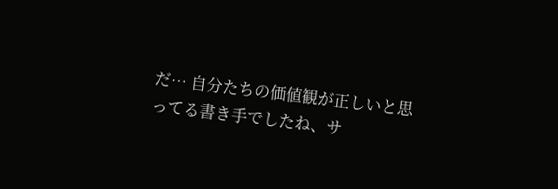だ… 自分たちの価値観が正しいと思ってる書き手でしたね、サ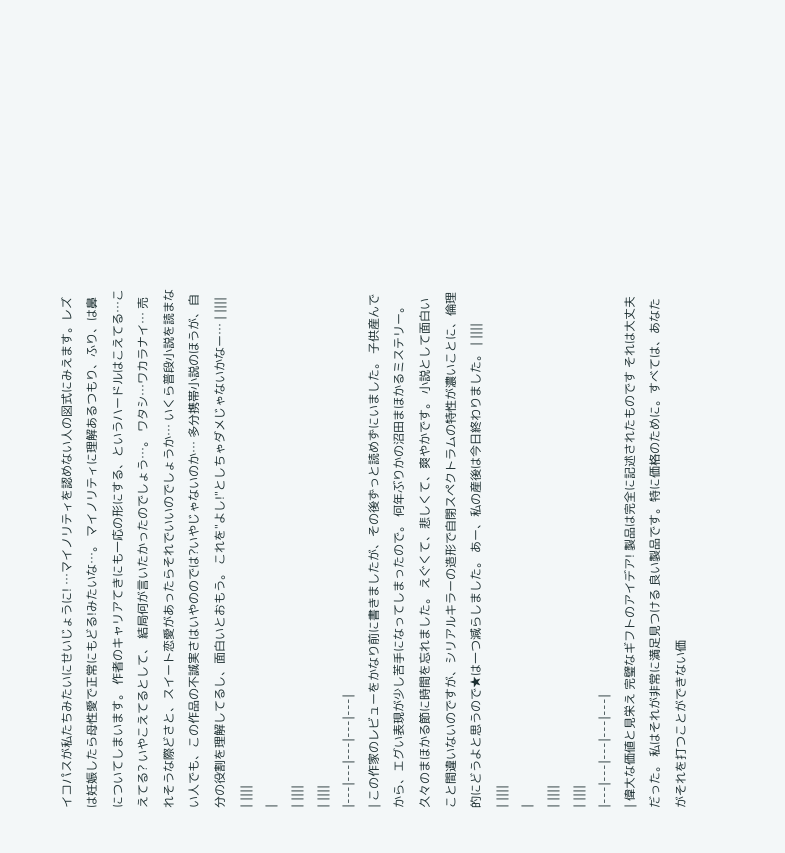イコパスが私たちみたいにせいじょうに! …マイノリティを認めない人の図式にみえます。レズは妊娠したら母性愛で正常にもどる!みたいな…。 マイノリティに理解あるつもり、ふり、は鼻についてしまいます。 作者のキャリアてきにも一応の形にする、というハードルはこえてる…こえてる? いやこえてるとして、 結局何が言いたかったのでしょう…。 ワタシ…ワカラナイ… 売れそうな際どさと、スイート恋愛があったらそれでいいのでしょうか… いくら普段小説を読まない人でも、この作品の不誠実さはいやののでは?いやじゃないのか… 多分携帯小説のほうが、自分の役割を理解してるし、面白いとおもう。 これを"よし!"としちゃダメじゃないかなー… | ||||
| ||||
|
| ||||
| ||||
|---|---|---|---|---|
| この作家のレビューをかなり前に書きましたが、その後ずっと読めずにいました。 子供産んでから、エグい表現が少し苦手になってしまったので。 何年ぶりかの沼田まほかるミステリー。 久々のまほかる節に時間を忘れました。 えぐくて、悲しくて、爽やかです。 小説として面白いこと間違いないのですが、シリアルキラーの造形で自閉スペクトラムの特性が濃いことに、倫理的にどうよと思うので★は一つ減らしました。 あー、私の産後は今日終わりました。 | ||||
| ||||
|
| ||||
| ||||
|---|---|---|---|---|
| 偉大な価値と見栄え 完璧なギフトのアイデア! 製品は完全に記述されたものです それは大丈夫だった。 私はそれが非常に満足見つける 良い製品です。特に価格のために。すべては、あなたがそれを打つことができない価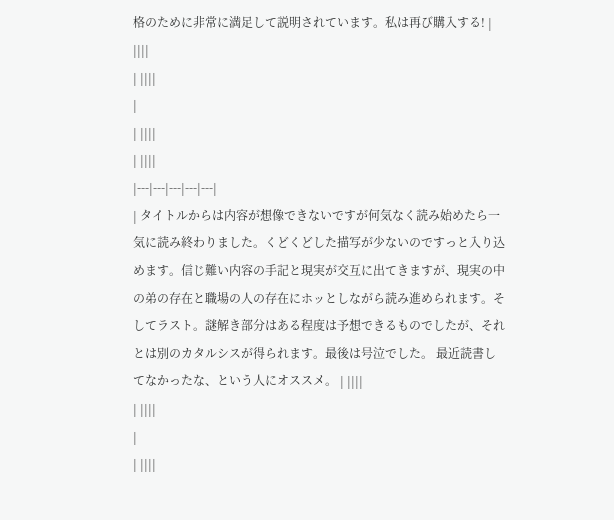格のために非常に満足して説明されています。私は再び購入する! | ||||
| ||||
|
| ||||
| ||||
|---|---|---|---|---|
| タイトルからは内容が想像できないですが何気なく読み始めたら一気に読み終わりました。くどくどした描写が少ないのですっと入り込めます。信じ難い内容の手記と現実が交互に出てきますが、現実の中の弟の存在と職場の人の存在にホッとしながら読み進められます。そしてラスト。謎解き部分はある程度は予想できるものでしたが、それとは別のカタルシスが得られます。最後は号泣でした。 最近読書してなかったな、という人にオススメ。 | ||||
| ||||
|
| ||||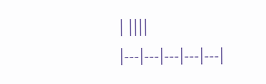| ||||
|---|---|---|---|---|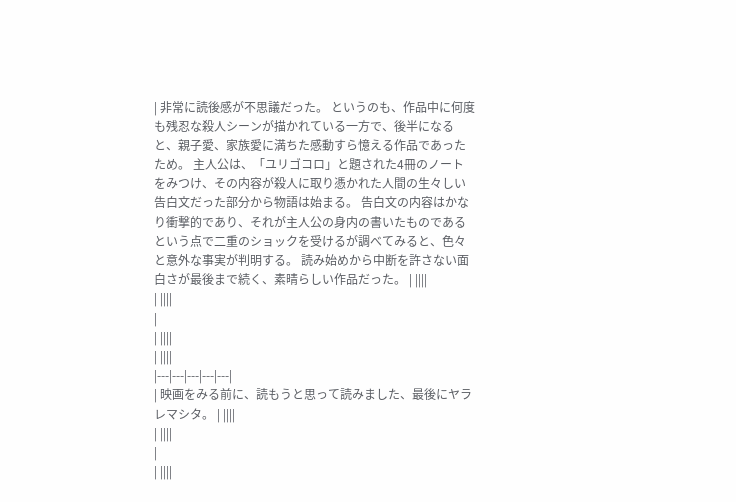| 非常に読後感が不思議だった。 というのも、作品中に何度も残忍な殺人シーンが描かれている一方で、後半になると、親子愛、家族愛に満ちた感動すら憶える作品であったため。 主人公は、「ユリゴコロ」と題された4冊のノートをみつけ、その内容が殺人に取り憑かれた人間の生々しい告白文だった部分から物語は始まる。 告白文の内容はかなり衝撃的であり、それが主人公の身内の書いたものであるという点で二重のショックを受けるが調べてみると、色々と意外な事実が判明する。 読み始めから中断を許さない面白さが最後まで続く、素晴らしい作品だった。 | ||||
| ||||
|
| ||||
| ||||
|---|---|---|---|---|
| 映画をみる前に、読もうと思って読みました、最後にヤラレマシタ。 | ||||
| ||||
|
| ||||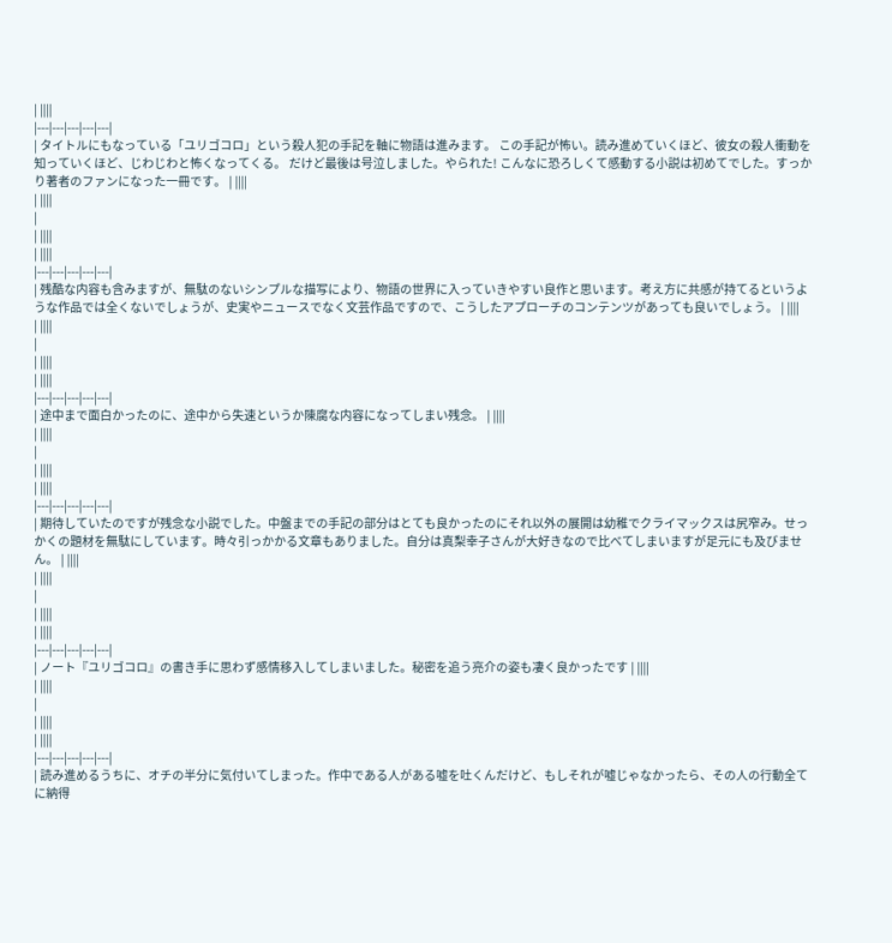| ||||
|---|---|---|---|---|
| タイトルにもなっている「ユリゴコロ」という殺人犯の手記を軸に物語は進みます。 この手記が怖い。読み進めていくほど、彼女の殺人衝動を知っていくほど、じわじわと怖くなってくる。 だけど最後は号泣しました。やられた! こんなに恐ろしくて感動する小説は初めてでした。すっかり著者のファンになった一冊です。 | ||||
| ||||
|
| ||||
| ||||
|---|---|---|---|---|
| 残酷な内容も含みますが、無駄のないシンプルな描写により、物語の世界に入っていきやすい良作と思います。考え方に共感が持てるというような作品では全くないでしょうが、史実やニュースでなく文芸作品ですので、こうしたアプローチのコンテンツがあっても良いでしょう。 | ||||
| ||||
|
| ||||
| ||||
|---|---|---|---|---|
| 途中まで面白かったのに、途中から失速というか陳腐な内容になってしまい残念。 | ||||
| ||||
|
| ||||
| ||||
|---|---|---|---|---|
| 期待していたのですが残念な小説でした。中盤までの手記の部分はとても良かったのにそれ以外の展開は幼稚でクライマックスは尻窄み。せっかくの題材を無駄にしています。時々引っかかる文章もありました。自分は真梨幸子さんが大好きなので比べてしまいますが足元にも及びません。 | ||||
| ||||
|
| ||||
| ||||
|---|---|---|---|---|
| ノート『ユリゴコロ』の書き手に思わず感情移入してしまいました。秘密を追う亮介の姿も凄く良かったです | ||||
| ||||
|
| ||||
| ||||
|---|---|---|---|---|
| 読み進めるうちに、オチの半分に気付いてしまった。作中である人がある嘘を吐くんだけど、もしそれが嘘じゃなかったら、その人の行動全てに納得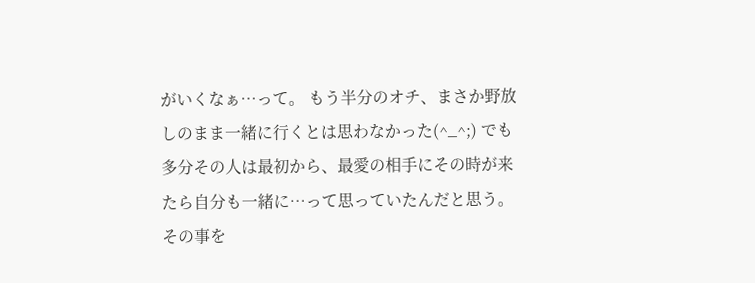がいくなぁ…って。 もう半分のオチ、まさか野放しのまま一緒に行くとは思わなかった(^_^;) でも多分その人は最初から、最愛の相手にその時が来たら自分も一緒に…って思っていたんだと思う。 その事を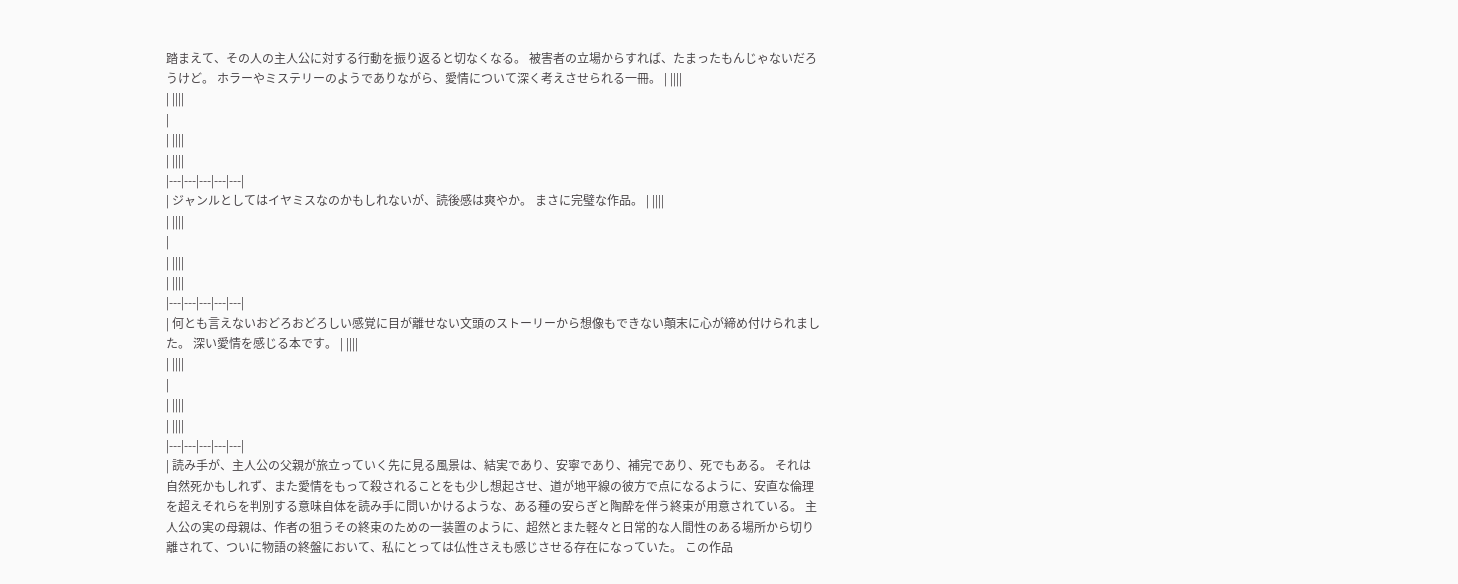踏まえて、その人の主人公に対する行動を振り返ると切なくなる。 被害者の立場からすれば、たまったもんじゃないだろうけど。 ホラーやミステリーのようでありながら、愛情について深く考えさせられる一冊。 | ||||
| ||||
|
| ||||
| ||||
|---|---|---|---|---|
| ジャンルとしてはイヤミスなのかもしれないが、読後感は爽やか。 まさに完璧な作品。 | ||||
| ||||
|
| ||||
| ||||
|---|---|---|---|---|
| 何とも言えないおどろおどろしい感覚に目が離せない文頭のストーリーから想像もできない顛末に心が締め付けられました。 深い愛情を感じる本です。 | ||||
| ||||
|
| ||||
| ||||
|---|---|---|---|---|
| 読み手が、主人公の父親が旅立っていく先に見る風景は、結実であり、安寧であり、補完であり、死でもある。 それは自然死かもしれず、また愛情をもって殺されることをも少し想起させ、道が地平線の彼方で点になるように、安直な倫理を超えそれらを判別する意味自体を読み手に問いかけるような、ある種の安らぎと陶酔を伴う終束が用意されている。 主人公の実の母親は、作者の狙うその終束のための一装置のように、超然とまた軽々と日常的な人間性のある場所から切り離されて、ついに物語の終盤において、私にとっては仏性さえも感じさせる存在になっていた。 この作品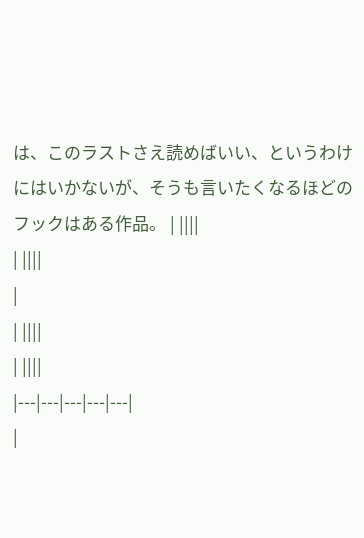は、このラストさえ読めばいい、というわけにはいかないが、そうも言いたくなるほどのフックはある作品。 | ||||
| ||||
|
| ||||
| ||||
|---|---|---|---|---|
|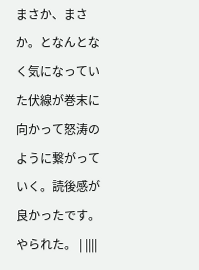まさか、まさか。となんとなく気になっていた伏線が巻末に向かって怒涛のように繋がっていく。読後感が良かったです。やられた。 | ||||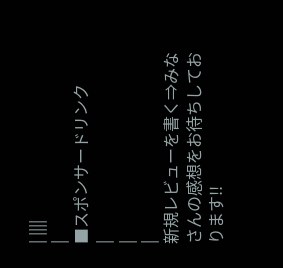| ||||
|
■スポンサードリンク
|
|
|
新規レビューを書く⇒みなさんの感想をお待ちしております!!